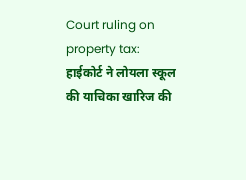Court ruling on property tax: हाईकोर्ट ने लोयला स्कूल की याचिका खारिज की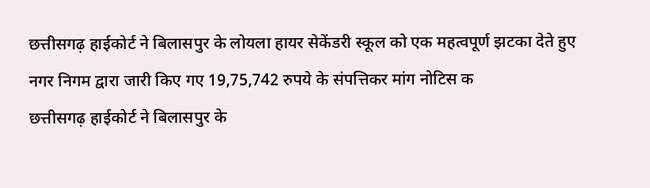छत्तीसगढ़ हाईकोर्ट ने बिलासपुर के लोयला हायर सेकेंडरी स्कूल को एक महत्वपूर्ण झटका देते हुए नगर निगम द्वारा जारी किए गए 19,75,742 रुपये के संपत्तिकर मांग नोटिस क
छत्तीसगढ़ हाईकोर्ट ने बिलासपुर के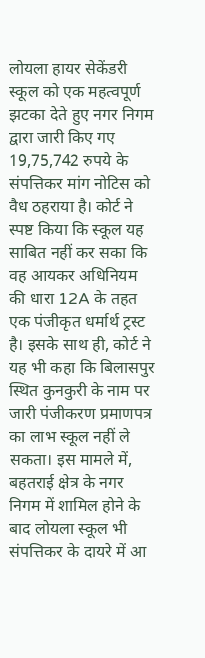लोयला हायर सेकेंडरी स्कूल को एक महत्वपूर्ण झटका देते हुए नगर निगम द्वारा जारी किए गए 19,75,742 रुपये के संपत्तिकर मांग नोटिस को वैध ठहराया है। कोर्ट ने स्पष्ट किया कि स्कूल यह साबित नहीं कर सका कि वह आयकर अधिनियम की धारा 12A के तहत एक पंजीकृत धर्मार्थ ट्रस्ट है। इसके साथ ही, कोर्ट ने यह भी कहा कि बिलासपुर स्थित कुनकुरी के नाम पर जारी पंजीकरण प्रमाणपत्र का लाभ स्कूल नहीं ले सकता। इस मामले में, बहतराई क्षेत्र के नगर निगम में शामिल होने के बाद लोयला स्कूल भी संपत्तिकर के दायरे में आ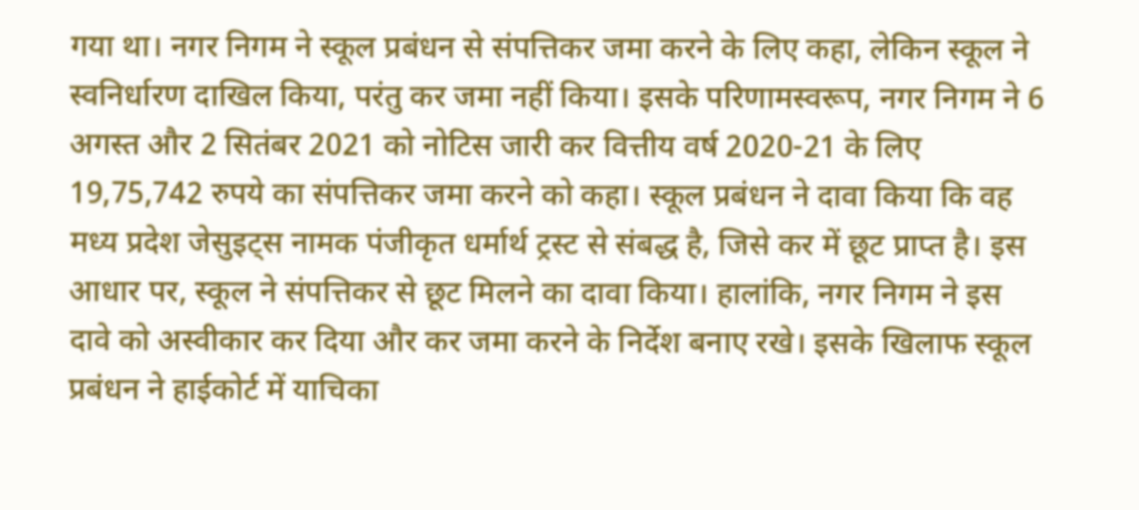गया था। नगर निगम ने स्कूल प्रबंधन से संपत्तिकर जमा करने के लिए कहा, लेकिन स्कूल ने स्वनिर्धारण दाखिल किया, परंतु कर जमा नहीं किया। इसके परिणामस्वरूप, नगर निगम ने 6 अगस्त और 2 सितंबर 2021 को नोटिस जारी कर वित्तीय वर्ष 2020-21 के लिए 19,75,742 रुपये का संपत्तिकर जमा करने को कहा। स्कूल प्रबंधन ने दावा किया कि वह मध्य प्रदेश जेसुइट्स नामक पंजीकृत धर्मार्थ ट्रस्ट से संबद्ध है, जिसे कर में छूट प्राप्त है। इस आधार पर, स्कूल ने संपत्तिकर से छूट मिलने का दावा किया। हालांकि, नगर निगम ने इस दावे को अस्वीकार कर दिया और कर जमा करने के निर्देश बनाए रखे। इसके खिलाफ स्कूल प्रबंधन ने हाईकोर्ट में याचिका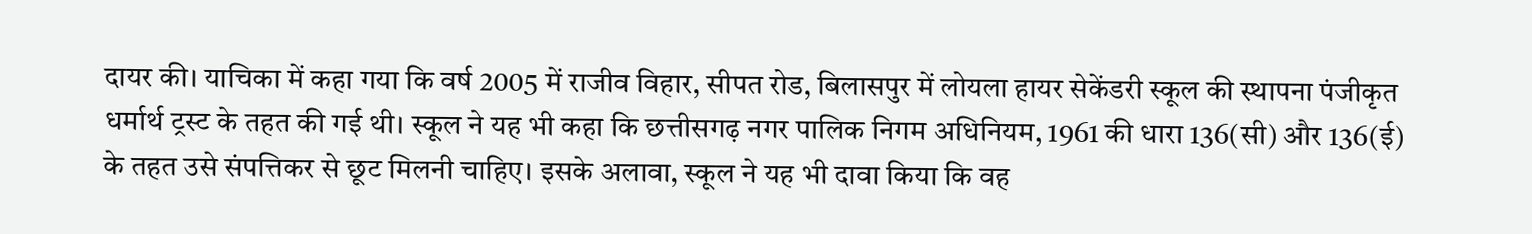दायर की। याचिका में कहा गया कि वर्ष 2005 में राजीव विहार, सीपत रोड, बिलासपुर में लोयला हायर सेकेंडरी स्कूल की स्थापना पंजीकृत धर्मार्थ ट्रस्ट के तहत की गई थी। स्कूल ने यह भी कहा कि छत्तीसगढ़ नगर पालिक निगम अधिनियम, 1961 की धारा 136(सी) और 136(ई) के तहत उसे संपत्तिकर से छूट मिलनी चाहिए। इसके अलावा, स्कूल ने यह भी दावा किया कि वह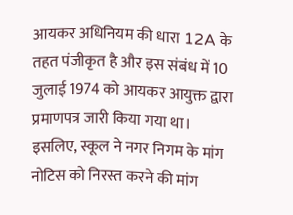आयकर अधिनियम की धारा 12A के तहत पंजीकृत है और इस संबंध में 10 जुलाई 1974 को आयकर आयुक्त द्वारा प्रमाणपत्र जारी किया गया था। इसलिए, स्कूल ने नगर निगम के मांग नोटिस को निरस्त करने की मांग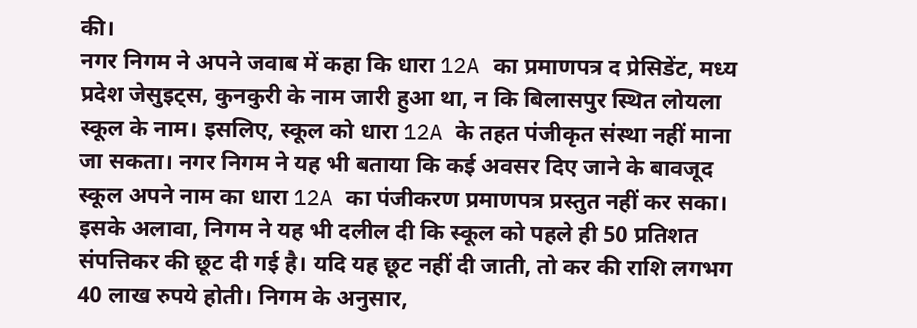की।
नगर निगम ने अपने जवाब में कहा कि धारा 12A का प्रमाणपत्र द प्रेसिडेंट, मध्य प्रदेश जेसुइट्स, कुनकुरी के नाम जारी हुआ था, न कि बिलासपुर स्थित लोयला स्कूल के नाम। इसलिए, स्कूल को धारा 12A के तहत पंजीकृत संस्था नहीं माना जा सकता। नगर निगम ने यह भी बताया कि कई अवसर दिए जाने के बावजूद स्कूल अपने नाम का धारा 12A का पंजीकरण प्रमाणपत्र प्रस्तुत नहीं कर सका। इसके अलावा, निगम ने यह भी दलील दी कि स्कूल को पहले ही 50 प्रतिशत संपत्तिकर की छूट दी गई है। यदि यह छूट नहीं दी जाती, तो कर की राशि लगभग 40 लाख रुपये होती। निगम के अनुसार,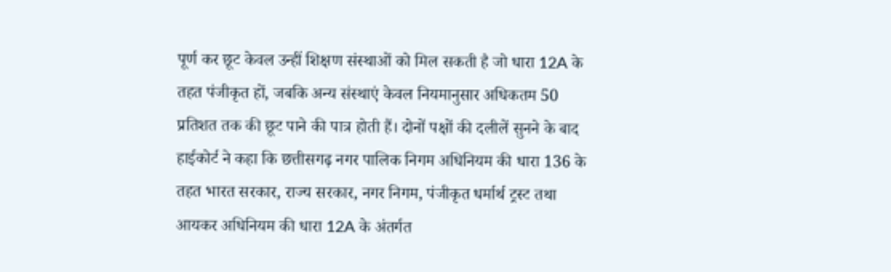पूर्ण कर छूट केवल उन्हीं शिक्षण संस्थाओं को मिल सकती है जो धारा 12A के तहत पंजीकृत हों, जबकि अन्य संस्थाएं केवल नियमानुसार अधिकतम 50 प्रतिशत तक की छूट पाने की पात्र होती हैं। दोनों पक्षों की दलीलें सुनने के बाद हाईकोर्ट ने कहा कि छत्तीसगढ़ नगर पालिक निगम अधिनियम की धारा 136 के तहत भारत सरकार, राज्य सरकार, नगर निगम, पंजीकृत धर्मार्थ ट्रस्ट तथा आयकर अधिनियम की धारा 12A के अंतर्गत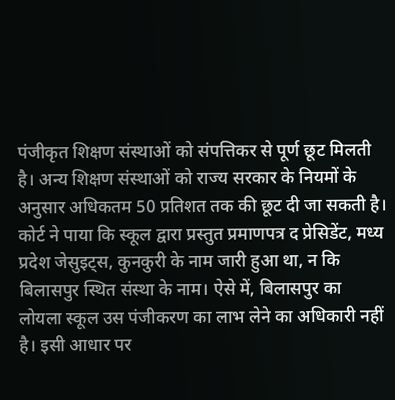पंजीकृत शिक्षण संस्थाओं को संपत्तिकर से पूर्ण छूट मिलती है। अन्य शिक्षण संस्थाओं को राज्य सरकार के नियमों के अनुसार अधिकतम 50 प्रतिशत तक की छूट दी जा सकती है। कोर्ट ने पाया कि स्कूल द्वारा प्रस्तुत प्रमाणपत्र द प्रेसिडेंट, मध्य प्रदेश जेसुइट्स, कुनकुरी के नाम जारी हुआ था, न कि बिलासपुर स्थित संस्था के नाम। ऐसे में, बिलासपुर का लोयला स्कूल उस पंजीकरण का लाभ लेने का अधिकारी नहीं है। इसी आधार पर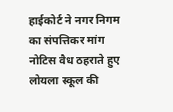हाईकोर्ट ने नगर निगम का संपत्तिकर मांग नोटिस वैध ठहराते हुए लोयला स्कूल की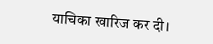याचिका खारिज कर दी।